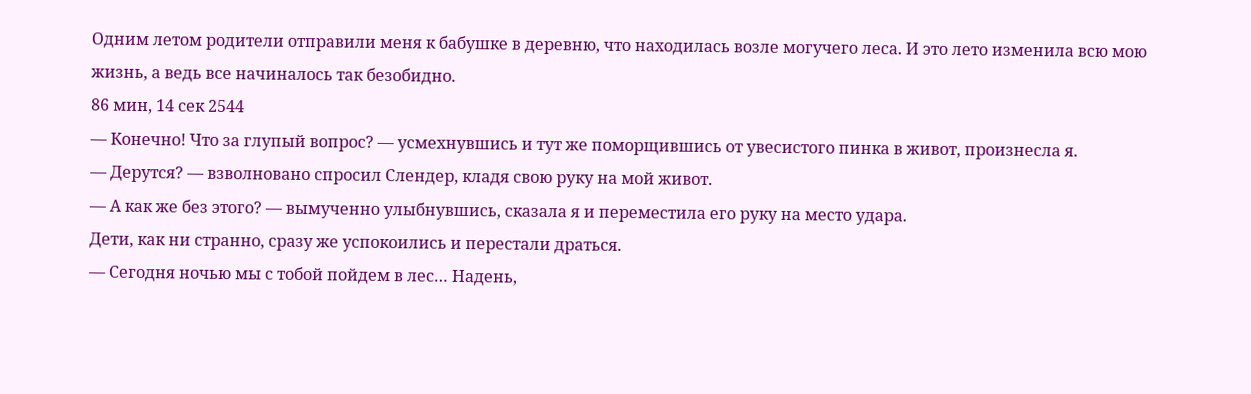Одним летом родители отправили меня к бабушке в деревню, что находилась возле могучего леса. И это лето изменила всю мою жизнь, а ведь все начиналось так безобидно.
86 мин, 14 сек 2544
— Конечно! Что за глупый вопрос? — усмехнувшись и тут же поморщившись от увесистого пинка в живот, произнесла я.
— Дерутся? — взволновано спросил Слендер, кладя свою руку на мой живот.
— А как же без этого? — вымученно улыбнувшись, сказала я и переместила его руку на место удара.
Дети, как ни странно, сразу же успокоились и перестали драться.
— Сегодня ночью мы с тобой пойдем в лес… Надень,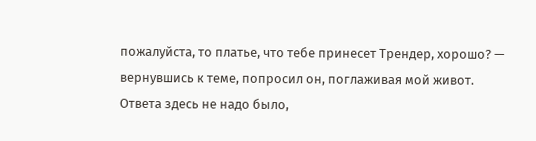пожалуйста, то платье, что тебе принесет Трендер, хорошо? — вернувшись к теме, попросил он, поглаживая мой живот.
Ответа здесь не надо было,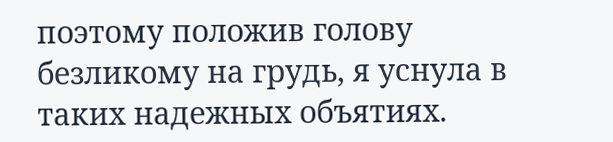поэтому положив голову безликому на грудь, я уснула в таких надежных объятиях.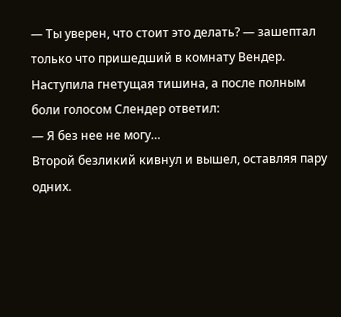— Ты уверен, что стоит это делать? — зашептал только что пришедший в комнату Вендер.
Наступила гнетущая тишина, а после полным боли голосом Слендер ответил:
— Я без нее не могу…
Второй безликий кивнул и вышел, оставляя пару одних.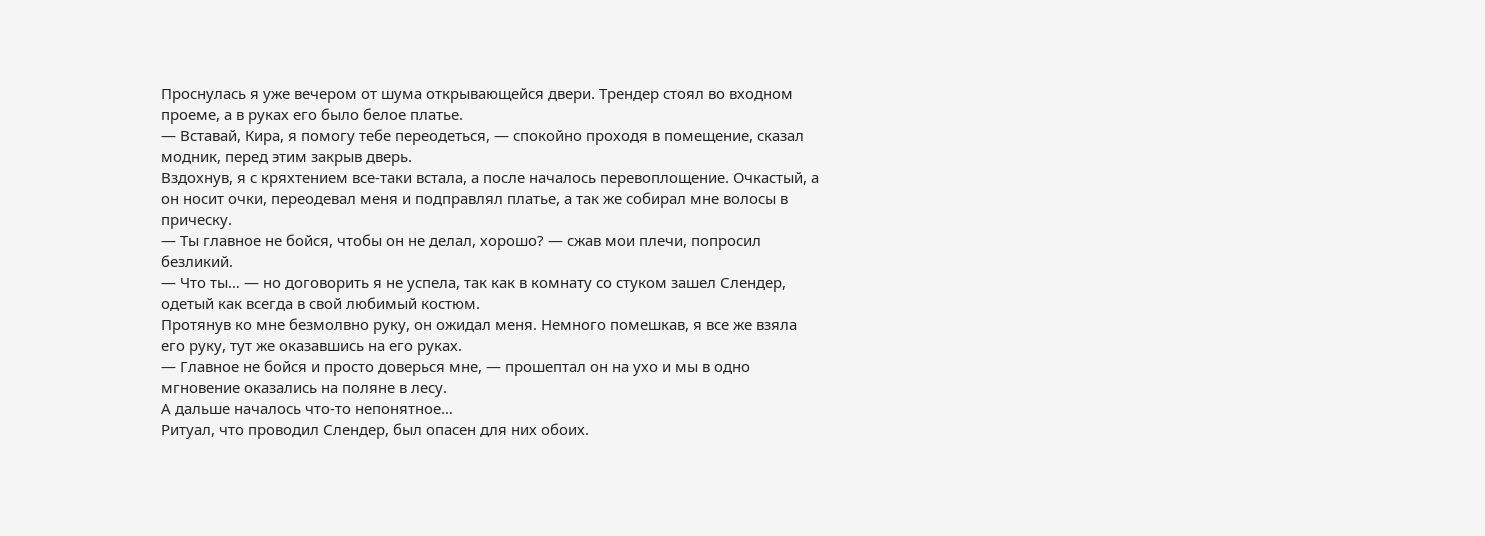Проснулась я уже вечером от шума открывающейся двери. Трендер стоял во входном проеме, а в руках его было белое платье.
— Вставай, Кира, я помогу тебе переодеться, — спокойно проходя в помещение, сказал модник, перед этим закрыв дверь.
Вздохнув, я с кряхтением все-таки встала, а после началось перевоплощение. Очкастый, а он носит очки, переодевал меня и подправлял платье, а так же собирал мне волосы в прическу.
— Ты главное не бойся, чтобы он не делал, хорошо? — сжав мои плечи, попросил безликий.
— Что ты… — но договорить я не успела, так как в комнату со стуком зашел Слендер, одетый как всегда в свой любимый костюм.
Протянув ко мне безмолвно руку, он ожидал меня. Немного помешкав, я все же взяла его руку, тут же оказавшись на его руках.
— Главное не бойся и просто доверься мне, — прошептал он на ухо и мы в одно мгновение оказались на поляне в лесу.
А дальше началось что-то непонятное…
Ритуал, что проводил Слендер, был опасен для них обоих.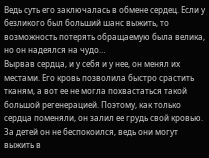Ведь суть его заключалась в обмене сердец. Если у безликого был больший шанс выжить, то возможность потерять обращаемую была велика, но он надеялся на чудо…
Вырвав сердца, и у себя и у нее, он менял их местами. Его кровь позволила быстро срастить тканям, а вот ее не могла похвастаться такой большой регенерацией. Поэтому, как только сердца поменяли, он залил ее грудь свой кровью. За детей он не беспокоился, ведь они могут выжить в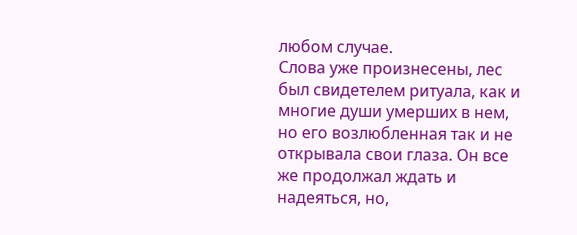любом случае.
Слова уже произнесены, лес был свидетелем ритуала, как и многие души умерших в нем, но его возлюбленная так и не открывала свои глаза. Он все же продолжал ждать и надеяться, но,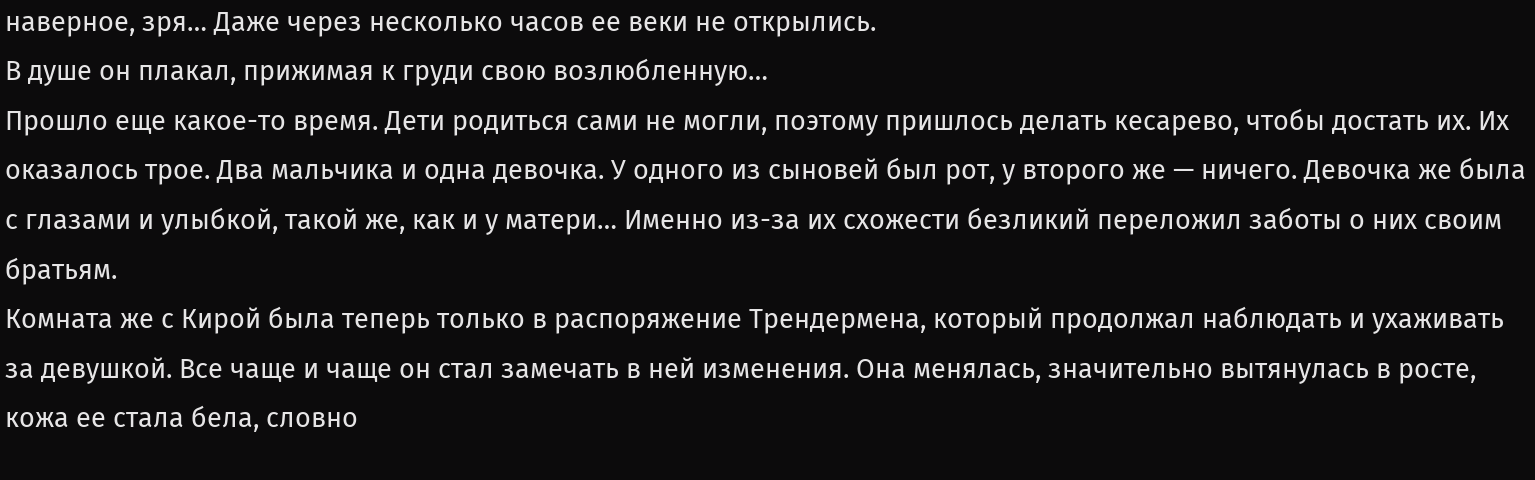наверное, зря… Даже через несколько часов ее веки не открылись.
В душе он плакал, прижимая к груди свою возлюбленную…
Прошло еще какое-то время. Дети родиться сами не могли, поэтому пришлось делать кесарево, чтобы достать их. Их оказалось трое. Два мальчика и одна девочка. У одного из сыновей был рот, у второго же — ничего. Девочка же была с глазами и улыбкой, такой же, как и у матери… Именно из-за их схожести безликий переложил заботы о них своим братьям.
Комната же с Кирой была теперь только в распоряжение Трендермена, который продолжал наблюдать и ухаживать за девушкой. Все чаще и чаще он стал замечать в ней изменения. Она менялась, значительно вытянулась в росте, кожа ее стала бела, словно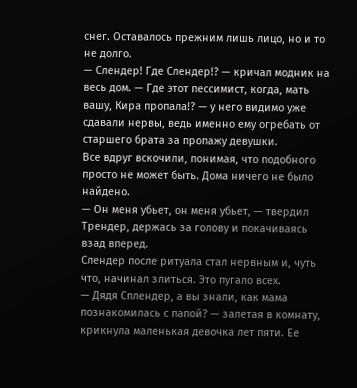снег. Оставалось прежним лишь лицо, но и то не долго.
— Слендер! Где Слендер!? — кричал модник на весь дом. — Где этот пессимист, когда, мать вашу, Кира пропала!? — у него видимо уже сдавали нервы, ведь именно ему огребать от старшего брата за пропажу девушки.
Все вдруг вскочили, понимая, что подобного просто не может быть. Дома ничего не было найдено.
— Он меня убьет, он меня убьет, — твердил Трендер, держась за голову и покачиваясь взад вперед.
Слендер после ритуала стал нервным и, чуть что, начинал злиться. Это пугало всех.
— Дядя Сплендер, а вы знали, как мама познакомилась с папой? — залетая в комнату, крикнула маленькая девочка лет пяти. Ее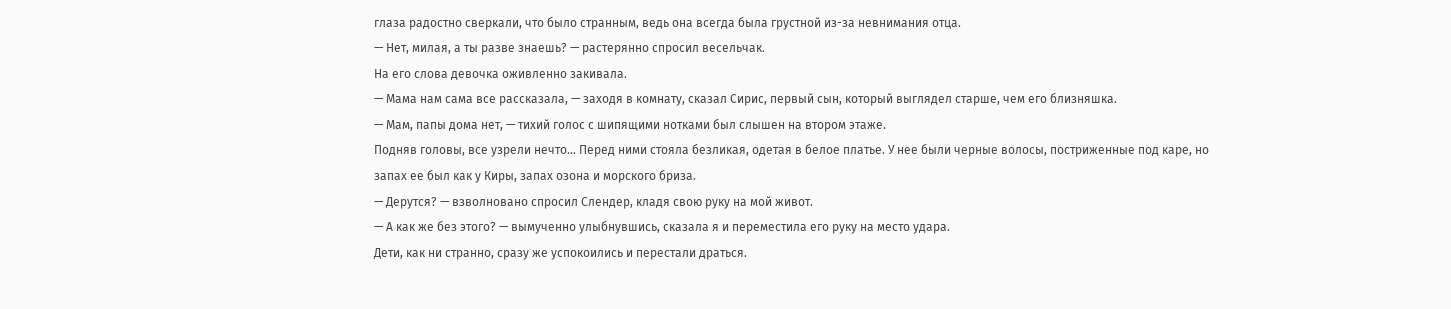глаза радостно сверкали, что было странным, ведь она всегда была грустной из-за невнимания отца.
— Нет, милая, а ты разве знаешь? — растерянно спросил весельчак.
На его слова девочка оживленно закивала.
— Мама нам сама все рассказала, — заходя в комнату, сказал Сирис, первый сын, который выглядел старше, чем его близняшка.
— Мам, папы дома нет, — тихий голос с шипящими нотками был слышен на втором этаже.
Подняв головы, все узрели нечто… Перед ними стояла безликая, одетая в белое платье. У нее были черные волосы, постриженные под каре, но запах ее был как у Киры, запах озона и морского бриза.
— Дерутся? — взволновано спросил Слендер, кладя свою руку на мой живот.
— А как же без этого? — вымученно улыбнувшись, сказала я и переместила его руку на место удара.
Дети, как ни странно, сразу же успокоились и перестали драться.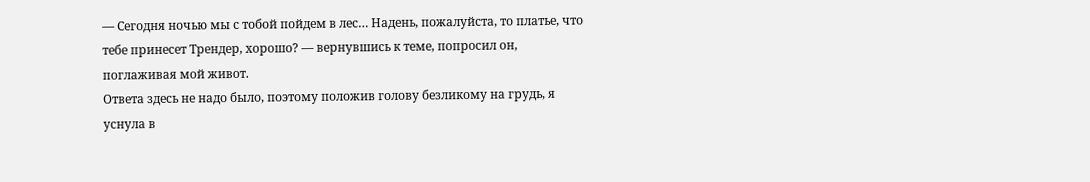— Сегодня ночью мы с тобой пойдем в лес… Надень, пожалуйста, то платье, что тебе принесет Трендер, хорошо? — вернувшись к теме, попросил он, поглаживая мой живот.
Ответа здесь не надо было, поэтому положив голову безликому на грудь, я уснула в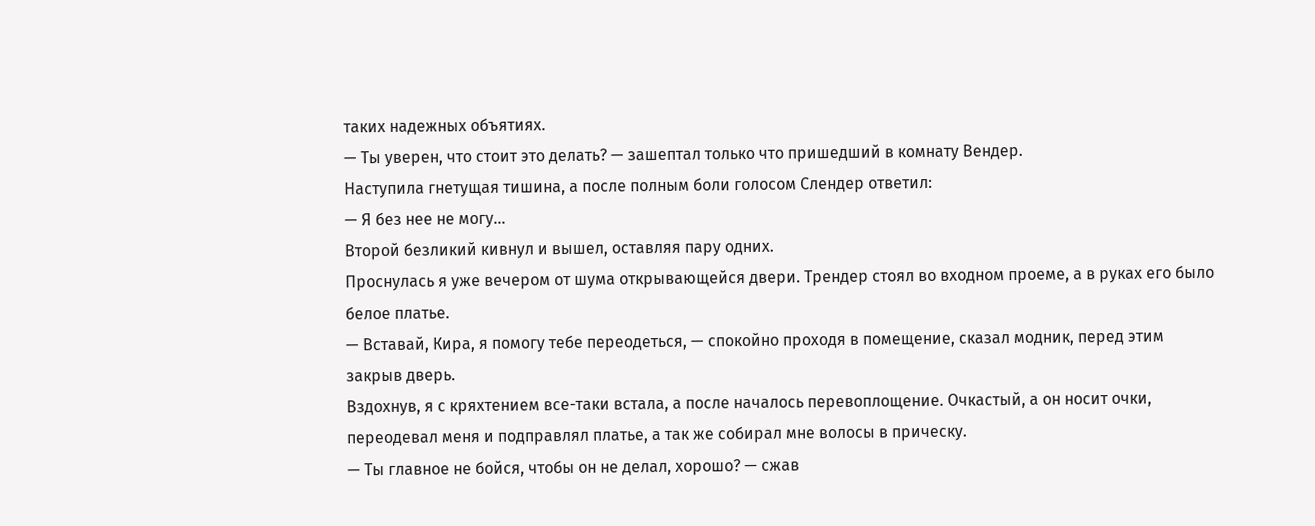таких надежных объятиях.
— Ты уверен, что стоит это делать? — зашептал только что пришедший в комнату Вендер.
Наступила гнетущая тишина, а после полным боли голосом Слендер ответил:
— Я без нее не могу…
Второй безликий кивнул и вышел, оставляя пару одних.
Проснулась я уже вечером от шума открывающейся двери. Трендер стоял во входном проеме, а в руках его было белое платье.
— Вставай, Кира, я помогу тебе переодеться, — спокойно проходя в помещение, сказал модник, перед этим закрыв дверь.
Вздохнув, я с кряхтением все-таки встала, а после началось перевоплощение. Очкастый, а он носит очки, переодевал меня и подправлял платье, а так же собирал мне волосы в прическу.
— Ты главное не бойся, чтобы он не делал, хорошо? — сжав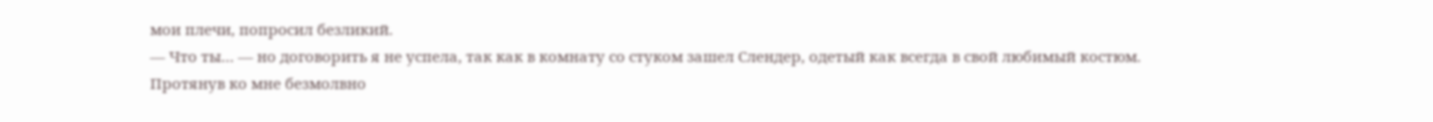мои плечи, попросил безликий.
— Что ты… — но договорить я не успела, так как в комнату со стуком зашел Слендер, одетый как всегда в свой любимый костюм.
Протянув ко мне безмолвно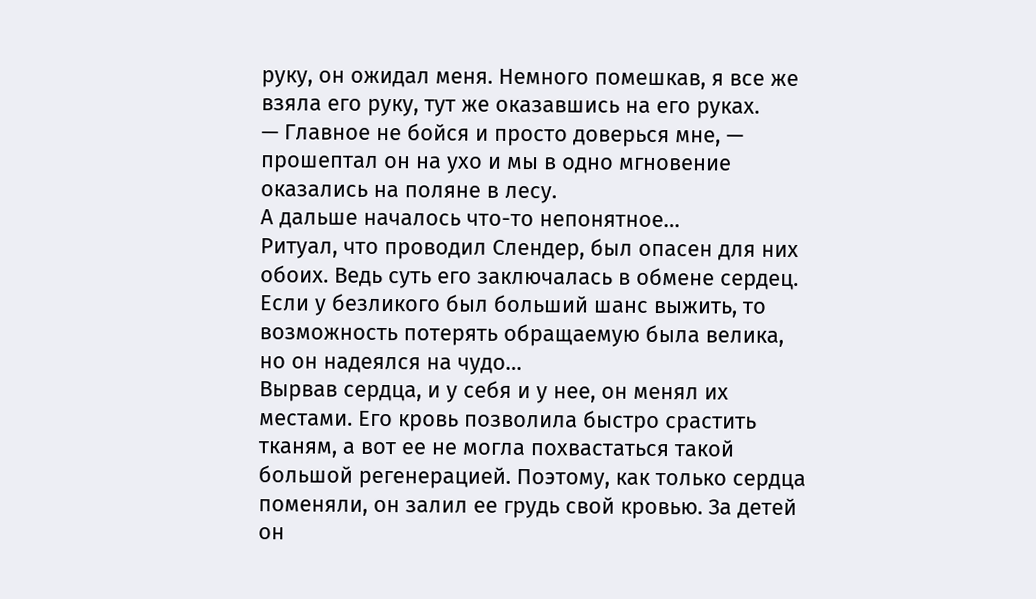руку, он ожидал меня. Немного помешкав, я все же взяла его руку, тут же оказавшись на его руках.
— Главное не бойся и просто доверься мне, — прошептал он на ухо и мы в одно мгновение оказались на поляне в лесу.
А дальше началось что-то непонятное…
Ритуал, что проводил Слендер, был опасен для них обоих. Ведь суть его заключалась в обмене сердец. Если у безликого был больший шанс выжить, то возможность потерять обращаемую была велика, но он надеялся на чудо…
Вырвав сердца, и у себя и у нее, он менял их местами. Его кровь позволила быстро срастить тканям, а вот ее не могла похвастаться такой большой регенерацией. Поэтому, как только сердца поменяли, он залил ее грудь свой кровью. За детей он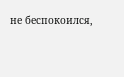не беспокоился,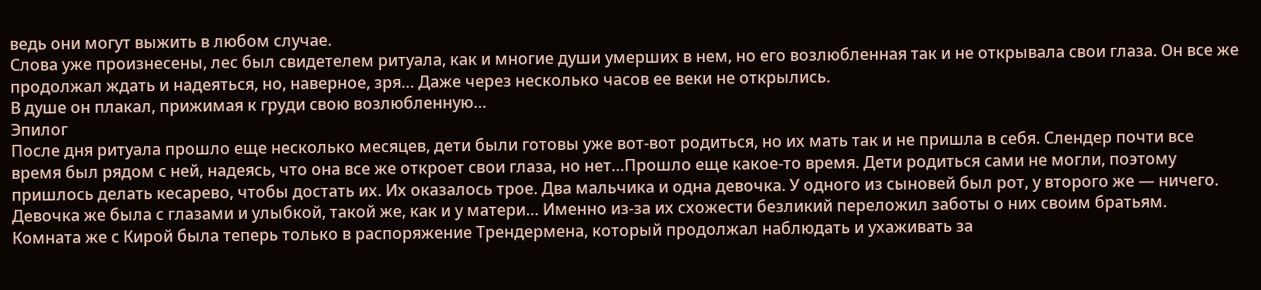ведь они могут выжить в любом случае.
Слова уже произнесены, лес был свидетелем ритуала, как и многие души умерших в нем, но его возлюбленная так и не открывала свои глаза. Он все же продолжал ждать и надеяться, но, наверное, зря… Даже через несколько часов ее веки не открылись.
В душе он плакал, прижимая к груди свою возлюбленную…
Эпилог
После дня ритуала прошло еще несколько месяцев, дети были готовы уже вот-вот родиться, но их мать так и не пришла в себя. Слендер почти все время был рядом с ней, надеясь, что она все же откроет свои глаза, но нет…Прошло еще какое-то время. Дети родиться сами не могли, поэтому пришлось делать кесарево, чтобы достать их. Их оказалось трое. Два мальчика и одна девочка. У одного из сыновей был рот, у второго же — ничего. Девочка же была с глазами и улыбкой, такой же, как и у матери… Именно из-за их схожести безликий переложил заботы о них своим братьям.
Комната же с Кирой была теперь только в распоряжение Трендермена, который продолжал наблюдать и ухаживать за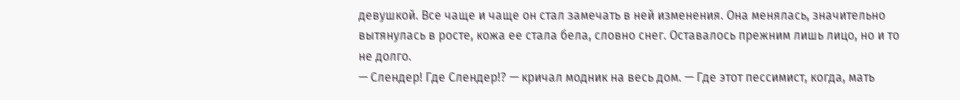девушкой. Все чаще и чаще он стал замечать в ней изменения. Она менялась, значительно вытянулась в росте, кожа ее стала бела, словно снег. Оставалось прежним лишь лицо, но и то не долго.
— Слендер! Где Слендер!? — кричал модник на весь дом. — Где этот пессимист, когда, мать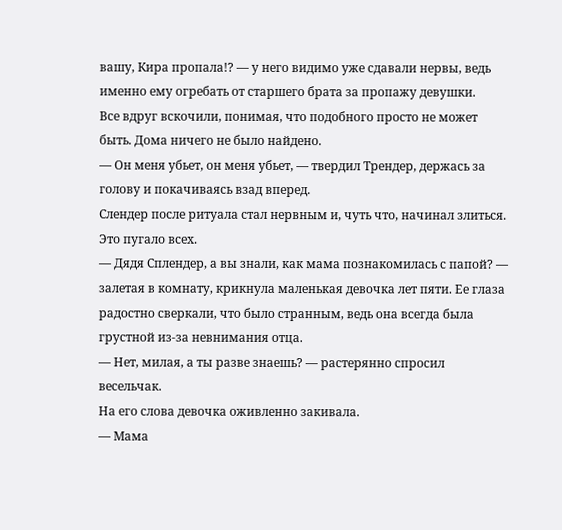вашу, Кира пропала!? — у него видимо уже сдавали нервы, ведь именно ему огребать от старшего брата за пропажу девушки.
Все вдруг вскочили, понимая, что подобного просто не может быть. Дома ничего не было найдено.
— Он меня убьет, он меня убьет, — твердил Трендер, держась за голову и покачиваясь взад вперед.
Слендер после ритуала стал нервным и, чуть что, начинал злиться. Это пугало всех.
— Дядя Сплендер, а вы знали, как мама познакомилась с папой? — залетая в комнату, крикнула маленькая девочка лет пяти. Ее глаза радостно сверкали, что было странным, ведь она всегда была грустной из-за невнимания отца.
— Нет, милая, а ты разве знаешь? — растерянно спросил весельчак.
На его слова девочка оживленно закивала.
— Мама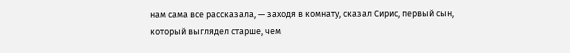нам сама все рассказала, — заходя в комнату, сказал Сирис, первый сын, который выглядел старше, чем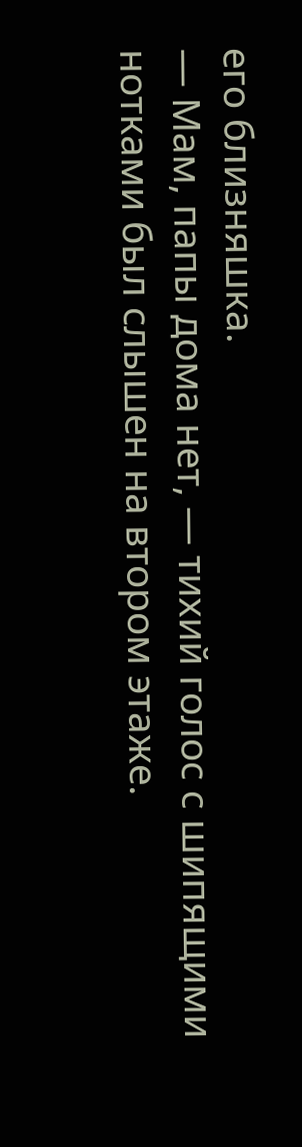его близняшка.
— Мам, папы дома нет, — тихий голос с шипящими нотками был слышен на втором этаже.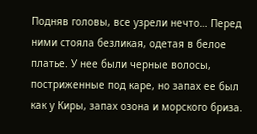Подняв головы, все узрели нечто… Перед ними стояла безликая, одетая в белое платье. У нее были черные волосы, постриженные под каре, но запах ее был как у Киры, запах озона и морского бриза.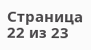Страница 22 из 23